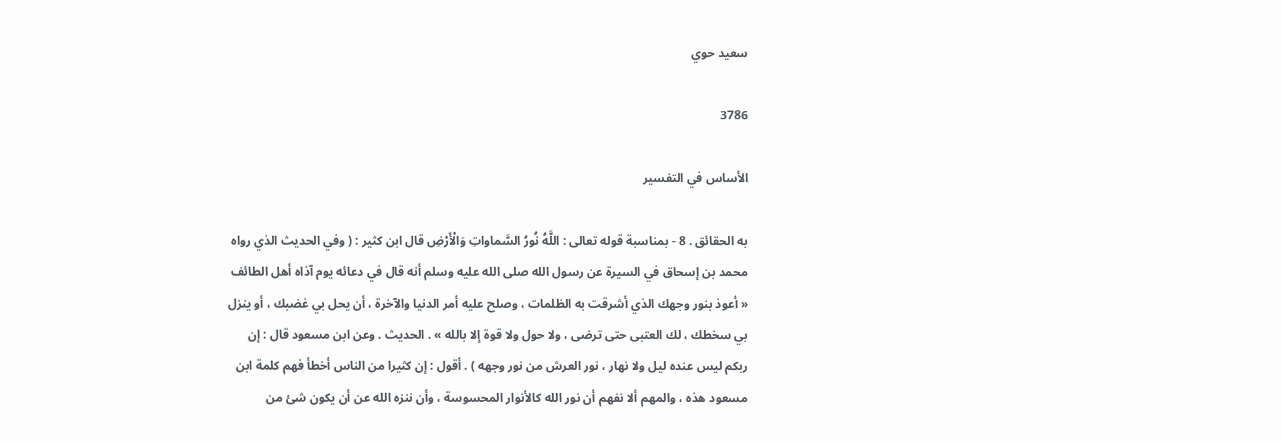سعيد حوي

3786

الأساس في التفسير

به الحقائق . 8 - بمناسبة قوله تعالى : اللَّهُ نُورُ السَّماواتِ وَالْأَرْضِ قال ابن كثير : ( وفي الحديث الذي رواه محمد بن إسحاق في السيرة عن رسول الله صلى الله عليه وسلم أنه قال في دعائه يوم آذاه أهل الطائف « أعوذ بنور وجهك الذي أشرقت به الظلمات ، وصلح عليه أمر الدنيا والآخرة ، أن يحل بي غضبك ، أو ينزل بي سخطك ، لك العتبى حتى ترضى ، ولا حول ولا قوة إلا بالله » . الحديث . وعن ابن مسعود قال : إن ربكم ليس عنده ليل ولا نهار ، نور العرش من نور وجهه ) . أقول : إن كثيرا من الناس أخطأ فهم كلمة ابن مسعود هذه ، والمهم ألا نفهم أن نور الله كالأنوار المحسوسة ، وأن ننزه الله عن أن يكون شئ من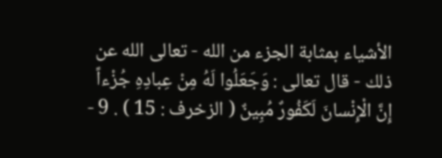الأشياء بمثابة الجزء من الله - تعالى الله عن ذلك - قال تعالى : وَجَعَلُوا لَهُ مِنْ عِبادِهِ جُزْءاً إِنَّ الْإِنْسانَ لَكَفُورٌ مُبِينٌ ( الزخرف : 15 ) . 9 -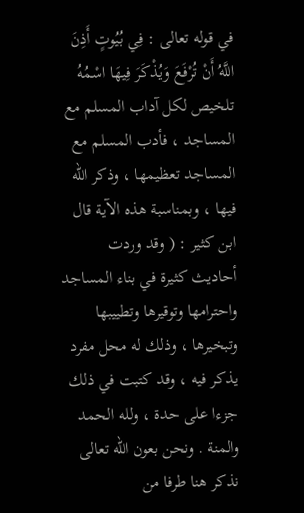في قوله تعالى : فِي بُيُوتٍ أَذِنَ اللَّهُ أَنْ تُرْفَعَ وَيُذْكَرَ فِيهَا اسْمُهُ تلخيص لكل آداب المسلم مع المساجد ، فأدب المسلم مع المساجد تعظيمها ، وذكر الله فيها ، وبمناسبة هذه الآية قال ابن كثير : ( وقد وردت أحاديث كثيرة في بناء المساجد واحترامها وتوقيرها وتطييبها وتبخيرها ، وذلك له محل مفرد يذكر فيه ، وقد كتبت في ذلك جزءا على حدة ، ولله الحمد والمنة . ونحن بعون الله تعالى نذكر هنا طرفا من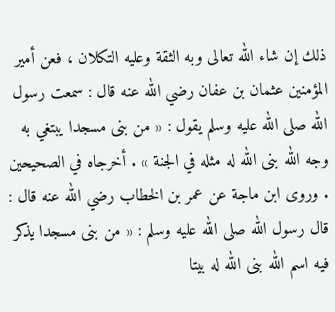ذلك إن شاء الله تعالى وبه الثقة وعليه التكلان ، فعن أمير المؤمنين عثمان بن عفان رضي الله عنه قال : سمعت رسول الله صلى الله عليه وسلم يقول : « من بنى مسجدا يبتغي به وجه الله بنى الله له مثله في الجنة » . أخرجاه في الصحيحين . وروى ابن ماجة عن عمر بن الخطاب رضي الله عنه قال : قال رسول الله صلى الله عليه وسلم : « من بنى مسجدا يذكر فيه اسم الله بنى الله له بيتا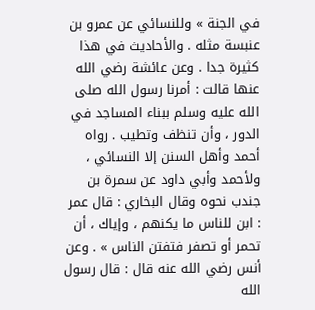في الجنة » وللنسائي عن عمرو بن عنبسة مثله . والأحاديث في هذا كثيرة جدا . وعن عائشة رضي الله عنها قالت : أمرنا رسول الله صلى الله عليه وسلم ببناء المساجد في الدور ، وأن تنظف وتطيب . رواه أحمد وأهل السنن إلا النسائي ، ولأحمد وأبي داود عن سمرة بن جندب نحوه وقال البخاري : قال عمر : ابن للناس ما يكنهم ، وإياك ، أن تحمر أو تصفر فتفتن الناس » . وعن أنس رضي الله عنه قال : قال رسول الله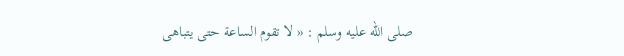صلى الله عليه وسلم : « لا تقوم الساعة حتى يتباهى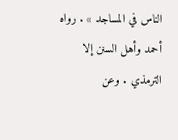الناس في المساجد » . رواه أحمد وأهل السنن إلا الترمذي . وعن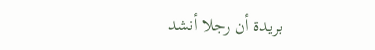بريدة أن رجلا أنشد